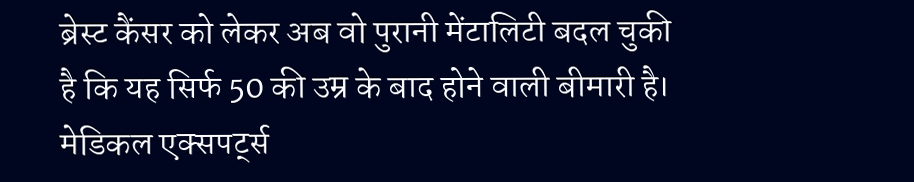ब्रेस्ट कैंसर को लेकर अब वो पुरानी मेंटालिटी बदल चुकी है कि यह सिर्फ 50 की उम्र के बाद होने वाली बीमारी है। मेडिकल एक्सपर्ट्स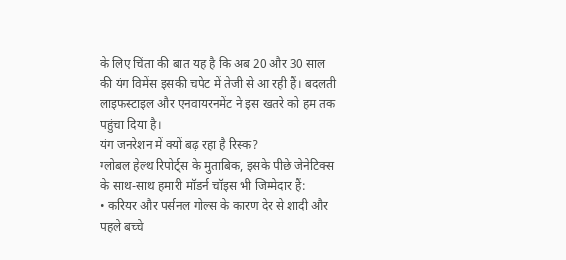के लिए चिंता की बात यह है कि अब 20 और 30 साल की यंग विमेंस इसकी चपेट में तेजी से आ रही हैं। बदलती लाइफस्टाइल और एनवायरनमेंट ने इस खतरे को हम तक पहुंचा दिया है।
यंग जनरेशन में क्यों बढ़ रहा है रिस्क?
ग्लोबल हेल्थ रिपोर्ट्स के मुताबिक, इसके पीछे जेनेटिक्स के साथ-साथ हमारी मॉडर्न चॉइस भी जिम्मेदार हैं:
• करियर और पर्सनल गोल्स के कारण देर से शादी और पहले बच्चे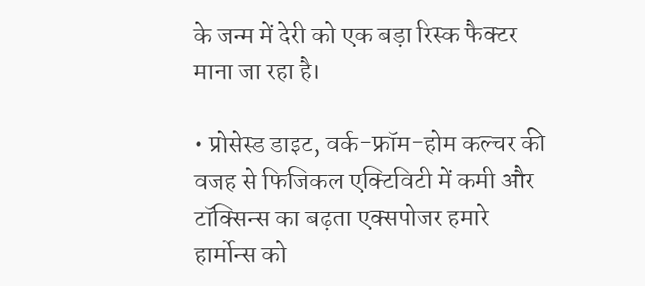के जन्म में देरी को एक बड़ा रिस्क फैक्टर माना जा रहा है।

• प्रोसेस्ड डाइट, वर्क-फ्रॉम-होम कल्चर की वजह से फिजिकल एक्टिविटी में कमी और टॉक्सिन्स का बढ़ता एक्सपोजर हमारे हार्मोन्स को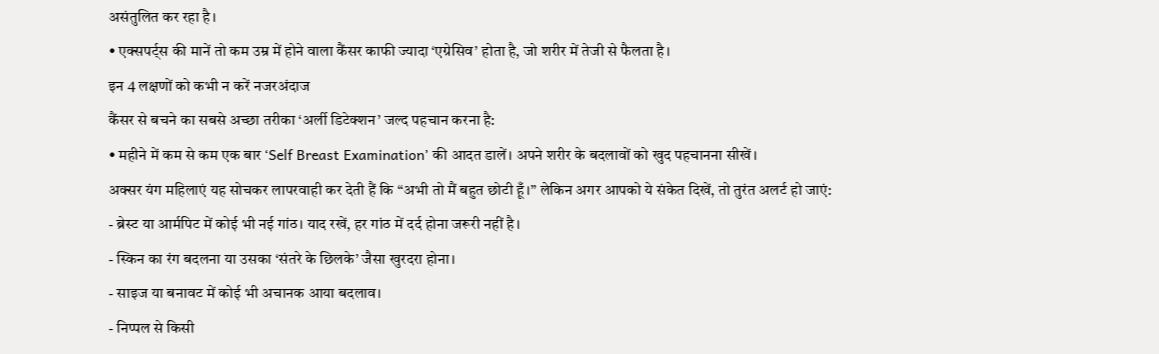असंतुलित कर रहा है।
• एक्सपर्ट्स की मानें तो कम उम्र में होने वाला कैंसर काफी ज्यादा ‘एग्रेसिव’ होता है, जो शरीर में तेजी से फैलता है।
इन 4 लक्षणों को कभी न करें नजरअंदाज
कैंसर से बचने का सबसे अच्छा तरीका ‘अर्ली डिटेक्शन’ जल्द पहचान करना है:
• महीने में कम से कम एक बार ‘Self Breast Examination’ की आदत डालें। अपने शरीर के बदलावों को खुद पहचानना सीखें।
अक्सर यंग महिलाएं यह सोचकर लापरवाही कर देती हैं कि “अभी तो मैं बहुत छोटी हूँ।” लेकिन अगर आपको ये संकेत दिखें, तो तुरंत अलर्ट हो जाएं:
- ब्रेस्ट या आर्मपिट में कोई भी नई गांठ। याद रखें, हर गांठ में दर्द होना जरूरी नहीं है।
- स्किन का रंग बदलना या उसका ‘संतरे के छिलके’ जैसा खुरदरा होना।
- साइज या बनावट में कोई भी अचानक आया बदलाव।
- निप्पल से किसी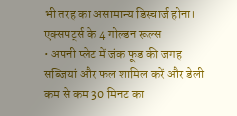भी तरह का असामान्य डिस्चार्ज होना।
एक्सपर्ट्स के 4 गोल्डन रूल्स
• अपनी प्लेट में जंक फूड की जगह सब्जियां और फल शामिल करें और डेली कम से कम 30 मिनट का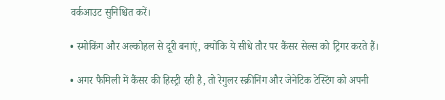वर्कआउट सुनिश्चित करें।

• स्मोकिंग और अल्कोहल से दूरी बनाएं, क्योंकि ये सीधे तौर पर कैंसर सेल्स को ट्रिगर करते हैं।

• अगर फैमिली में कैंसर की हिस्ट्री रही है, तो रेगुलर स्क्रीनिंग और जेनेटिक टेस्टिंग को अपनी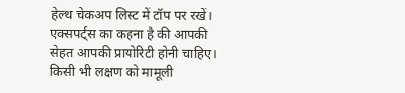हेल्थ चेकअप लिस्ट में टॉप पर रखें।
एक्सपर्ट्स का कहना है की आपकी सेहत आपकी प्रायोरिटी होनी चाहिए। किसी भी लक्षण को मामूली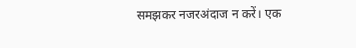समझकर नजरअंदाज न करें। एक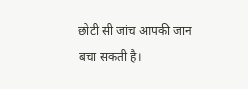छोटी सी जांच आपकी जान बचा सकती है।